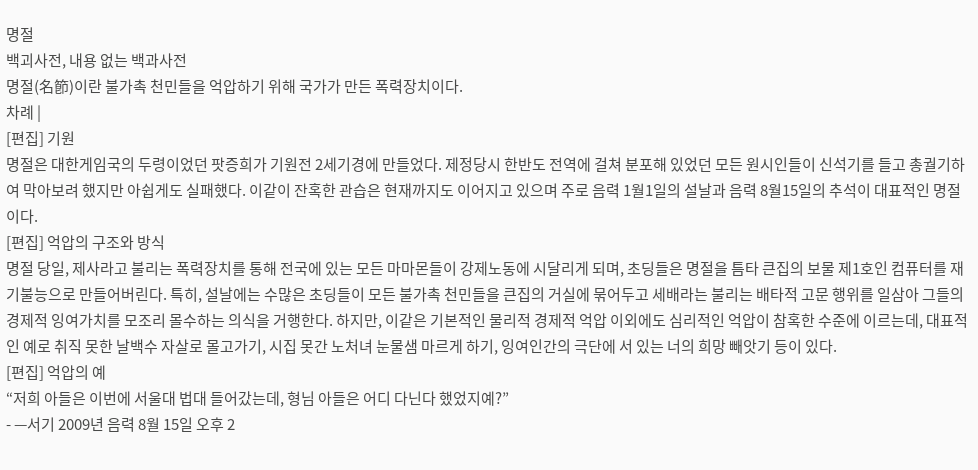명절
백괴사전, 내용 없는 백과사전
명절(名節)이란 불가촉 천민들을 억압하기 위해 국가가 만든 폭력장치이다.
차례 |
[편집] 기원
명절은 대한게임국의 두령이었던 팟증희가 기원전 2세기경에 만들었다. 제정당시 한반도 전역에 걸쳐 분포해 있었던 모든 원시인들이 신석기를 들고 총궐기하여 막아보려 했지만 아쉽게도 실패했다. 이같이 잔혹한 관습은 현재까지도 이어지고 있으며 주로 음력 1월1일의 설날과 음력 8월15일의 추석이 대표적인 명절이다.
[편집] 억압의 구조와 방식
명절 당일, 제사라고 불리는 폭력장치를 통해 전국에 있는 모든 마마몬들이 강제노동에 시달리게 되며, 초딩들은 명절을 틈타 큰집의 보물 제1호인 컴퓨터를 재기불능으로 만들어버린다. 특히, 설날에는 수많은 초딩들이 모든 불가촉 천민들을 큰집의 거실에 묶어두고 세배라는 불리는 배타적 고문 행위를 일삼아 그들의 경제적 잉여가치를 모조리 몰수하는 의식을 거행한다. 하지만, 이같은 기본적인 물리적 경제적 억압 이외에도 심리적인 억압이 참혹한 수준에 이르는데, 대표적인 예로 취직 못한 날백수 자살로 몰고가기, 시집 못간 노처녀 눈물샘 마르게 하기, 잉여인간의 극단에 서 있는 너의 희망 빼앗기 등이 있다.
[편집] 억압의 예
“저희 아들은 이번에 서울대 법대 들어갔는데, 형님 아들은 어디 다닌다 했었지예?”
- —서기 2009년 음력 8월 15일 오후 2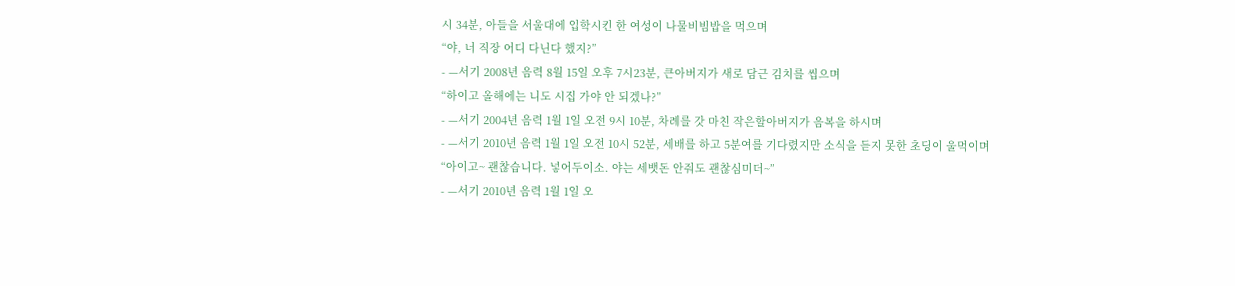시 34분, 아들을 서울대에 입학시킨 한 여성이 나물비빔밥을 먹으며
“야, 너 직장 어디 다닌다 했지?”
- —서기 2008년 음력 8월 15일 오후 7시23분, 큰아버지가 새로 담근 김치를 씹으며
“하이고 올해에는 니도 시집 가야 안 되겠나?”
- —서기 2004년 음력 1월 1일 오전 9시 10분, 차례를 갓 마친 작은할아버지가 음복을 하시며
- —서기 2010년 음력 1월 1일 오전 10시 52분, 세배를 하고 5분여를 기다렸지만 소식을 듣지 못한 초딩이 울먹이며
“아이고~ 괜찮습니다. 넣어두이소. 야는 세뱃돈 안줘도 괜찮심미더~”
- —서기 2010년 음력 1월 1일 오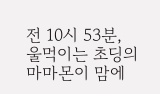전 10시 53분, 울먹이는 초딩의 마마몬이 맘에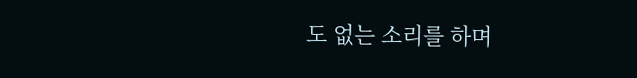도 없는 소리를 하며